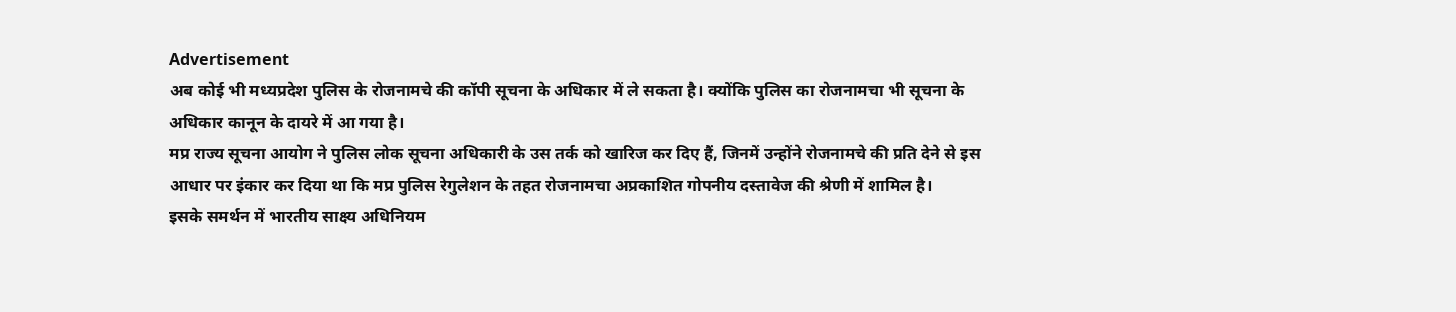Advertisement
अब कोई भी मध्यप्रदेश पुलिस के रोजनामचे की कॉपी सूचना के अधिकार में ले सकता है। क्योंकि पुलिस का रोजनामचा भी सूचना के अधिकार कानून के दायरे में आ गया है।
मप्र राज्य सूचना आयोग ने पुलिस लोक सूचना अधिकारी के उस तर्क को खारिज कर दिए हैं, जिनमें उन्होंने रोजनामचे की प्रति देने से इस आधार पर इंकार कर दिया था कि मप्र पुलिस रेगुलेशन के तहत रोजनामचा अप्रकाशित गोपनीय दस्तावेज की श्रेणी में शामिल है।
इसके समर्थन में भारतीय साक्ष्य अधिनियम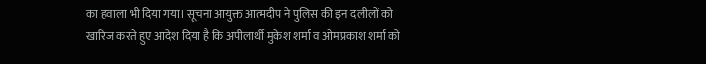का हवाला भी दिया गया। सूचना आयुक्त आत्मदीप ने पुलिस की इन दलीलों को खारिज करते हुए आदेश दिया है कि अपीलार्थी मुकेश शर्मा व ओमप्रकाश शर्मा को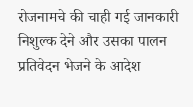रोजनामचे की चाही गई जानकारी निशुल्क देने और उसका पालन प्रतिवेदन भेजने के आदेश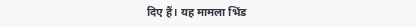दिए हैं। यह मामला भिंड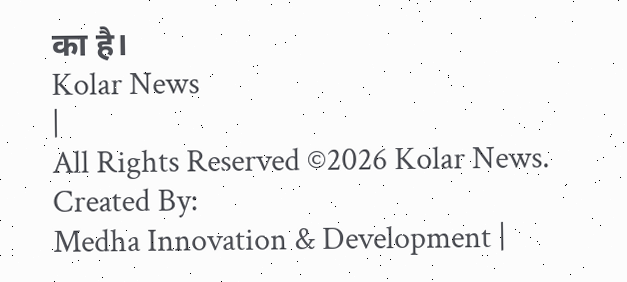का है।
Kolar News
|
All Rights Reserved ©2026 Kolar News.
Created By:
Medha Innovation & Development |